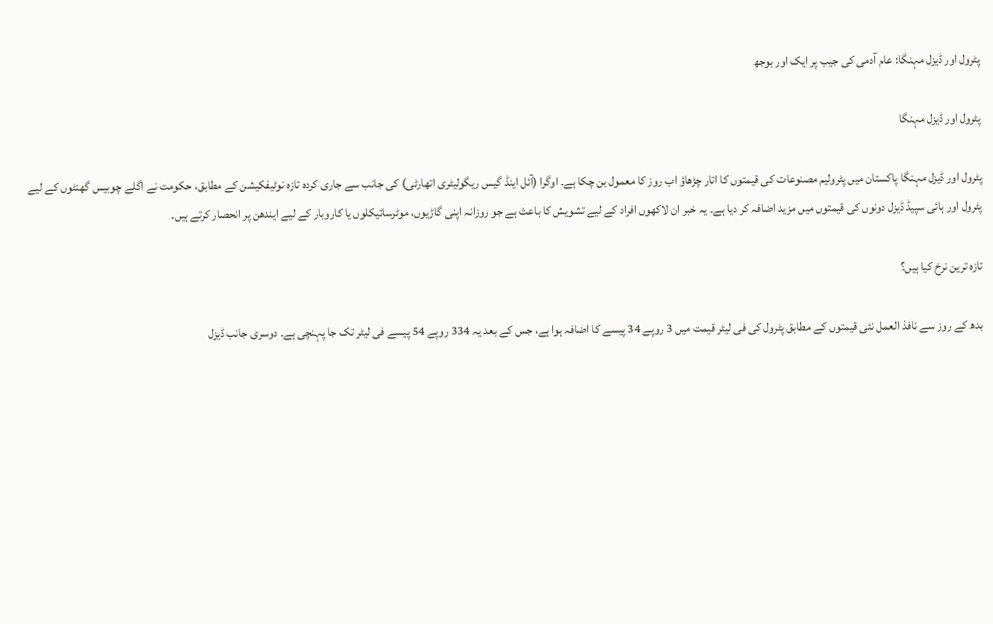پٹرول اور ڈیزل مہنگا: عام آدمی کی جیب پر ایک اور بوجھ

پٹرول اور ڈیزل مہنگا

پٹرول اور ڈیزل مہنگا پاکستان میں پٹرولیم مصنوعات کی قیمتوں کا اتار چڑھاؤ اب روز کا معمول بن چکا ہے۔ اوگرا (آئل اینڈ گیس ریگولیٹری اتھارٹی) کی جانب سے جاری کردہ تازہ نوٹیفکیشن کے مطابق، حکومت نے اگلے چوبیس گھنٹوں کے لیے پٹرول اور ہائی سپیڈ ڈیزل دونوں کی قیمتوں میں مزید اضافہ کر دیا ہے۔ یہ خبر ان لاکھوں افراد کے لیے تشویش کا باعث ہے جو روزانہ اپنی گاڑیوں، موٹرسائیکلوں یا کاروبار کے لیے ایندھن پر انحصار کرتے ہیں۔

تازہ ترین نرخ کیا ہیں؟

بدھ کے روز سے نافذ العمل نئی قیمتوں کے مطابق پٹرول کی فی لیٹر قیمت میں 3 روپے 34 پیسے کا اضافہ ہوا ہے، جس کے بعد یہ 334 روپے 54 پیسے فی لیٹر تک جا پہنچی ہے۔ دوسری جانب ڈیزل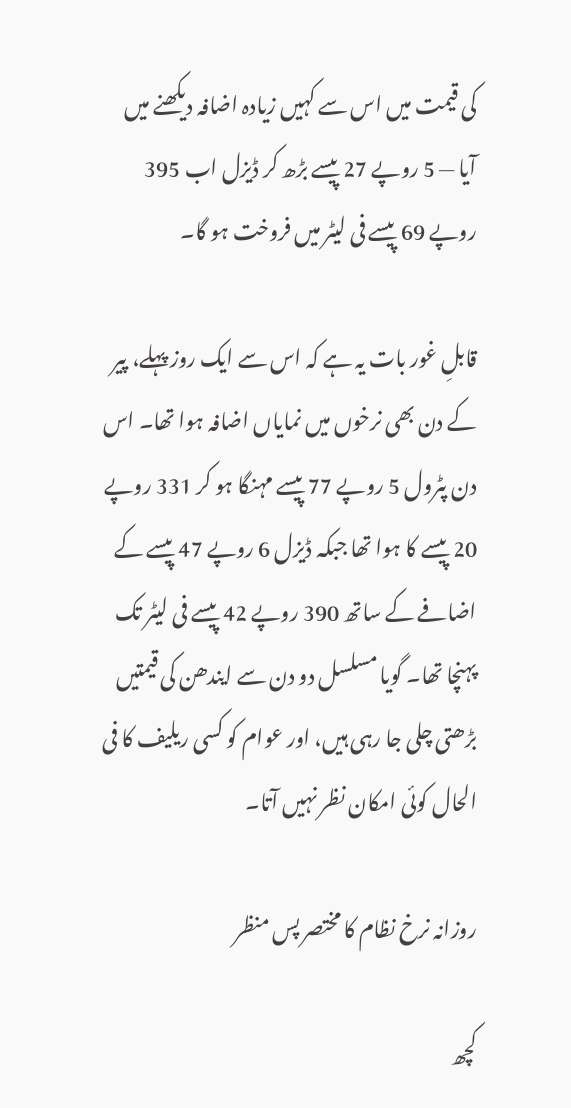کی قیمت میں اس سے کہیں زیادہ اضافہ دیکھنے میں آیا — 5 روپے 27 پیسے بڑھ کر ڈیزل اب 395 روپے 69 پیسے فی لیٹر میں فروخت ہو گا۔

قابلِ غور بات یہ ہے کہ اس سے ایک روز پہلے، پیر کے دن بھی نرخوں میں نمایاں اضافہ ہوا تھا۔ اس دن پٹرول 5 روپے 77 پیسے مہنگا ہو کر 331 روپے 20 پیسے کا ہوا تھا جبکہ ڈیزل 6 روپے 47 پیسے کے اضافے کے ساتھ 390 روپے 42 پیسے فی لیٹر تک پہنچا تھا۔ گویا مسلسل دو دن سے ایندھن کی قیمتیں بڑھتی چلی جا رہی ہیں، اور عوام کو کسی ریلیف کا فی الحال کوئی امکان نظر نہیں آتا۔

روزانہ نرخ نظام کا مختصر پس منظر

کچھ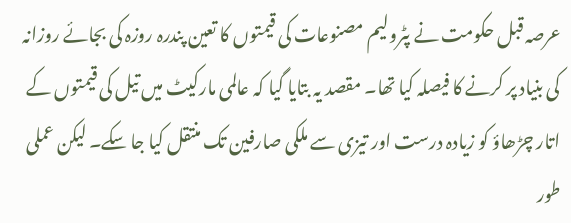عرصہ قبل حکومت نے پٹرولیم مصنوعات کی قیمتوں کا تعین پندرہ روزہ کی بجائے روزانہ کی بنیاد پر کرنے کا فیصلہ کیا تھا۔ مقصد یہ بتایا گیا کہ عالمی مارکیٹ میں تیل کی قیمتوں کے اتار چڑھاؤ کو زیادہ درست اور تیزی سے ملکی صارفین تک منتقل کیا جا سکے۔ لیکن عملی طور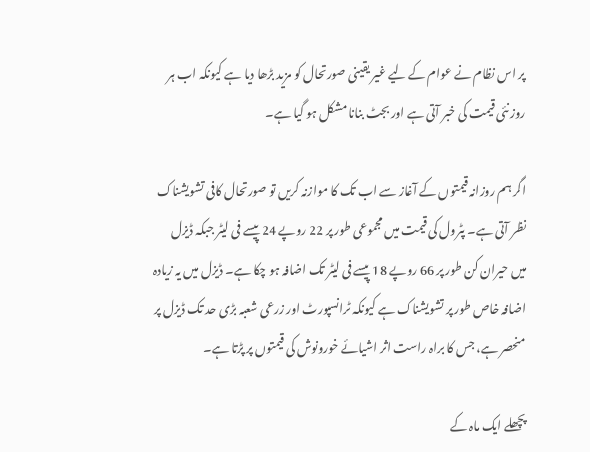پر اس نظام نے عوام کے لیے غیر یقینی صورتحال کو مزید بڑھا دیا ہے کیونکہ اب ہر روز نئی قیمت کی خبر آتی ہے اور بجٹ بنانا مشکل ہو گیا ہے۔

اگر ہم روزانہ قیمتوں کے آغاز سے اب تک کا موازنہ کریں تو صورتحال کافی تشویشناک نظر آتی ہے۔ پٹرول کی قیمت میں مجموعی طور پر 22 روپے 24 پیسے فی لیٹر جبکہ ڈیزل میں حیران کن طور پر 66 روپے 18 پیسے فی لیٹر تک اضافہ ہو چکا ہے۔ ڈیزل میں یہ زیادہ اضافہ خاص طور پر تشویشناک ہے کیونکہ ٹرانسپورٹ اور زرعی شعبہ بڑی حد تک ڈیزل پر منحصر ہے، جس کا براہ راست اثر اشیائے خورونوش کی قیمتوں پر پڑتا ہے۔

پچھلے ایک ماہ کے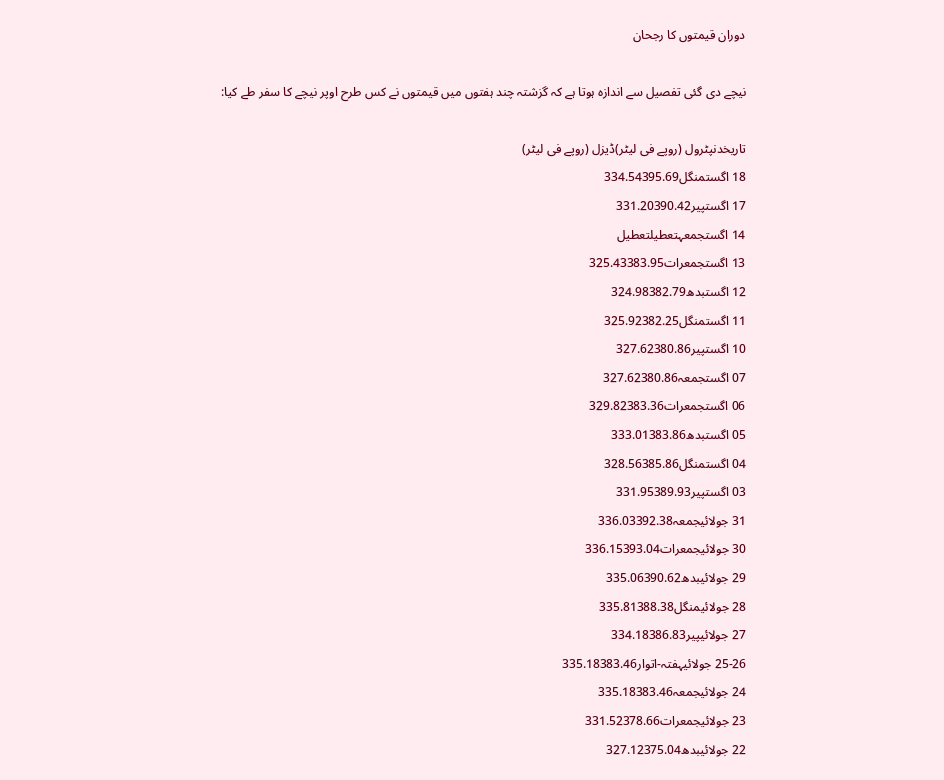دوران قیمتوں کا رجحان

نیچے دی گئی تفصیل سے اندازہ ہوتا ہے کہ گزشتہ چند ہفتوں میں قیمتوں نے کس طرح اوپر نیچے کا سفر طے کیا:

تاریخدنپٹرول (روپے فی لیٹر)ڈیزل (روپے فی لیٹر)
18 اگستمنگل334.54395.69
17 اگستپیر331.20390.42
14 اگستجمعہتعطیلتعطیل
13 اگستجمعرات325.43383.95
12 اگستبدھ324.98382.79
11 اگستمنگل325.92382.25
10 اگستپیر327.62380.86
07 اگستجمعہ327.62380.86
06 اگستجمعرات329.82383.36
05 اگستبدھ333.01383.86
04 اگستمنگل328.56385.86
03 اگستپیر331.95389.93
31 جولائیجمعہ336.03392.38
30 جولائیجمعرات336.15393.04
29 جولائیبدھ335.06390.62
28 جولائیمنگل335.81388.38
27 جولائیپیر334.18386.83
25-26 جولائیہفتہ-اتوار335.18383.46
24 جولائیجمعہ335.18383.46
23 جولائیجمعرات331.52378.66
22 جولائیبدھ327.12375.04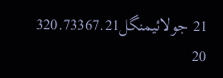21 جولائیمنگل320.73367.21
20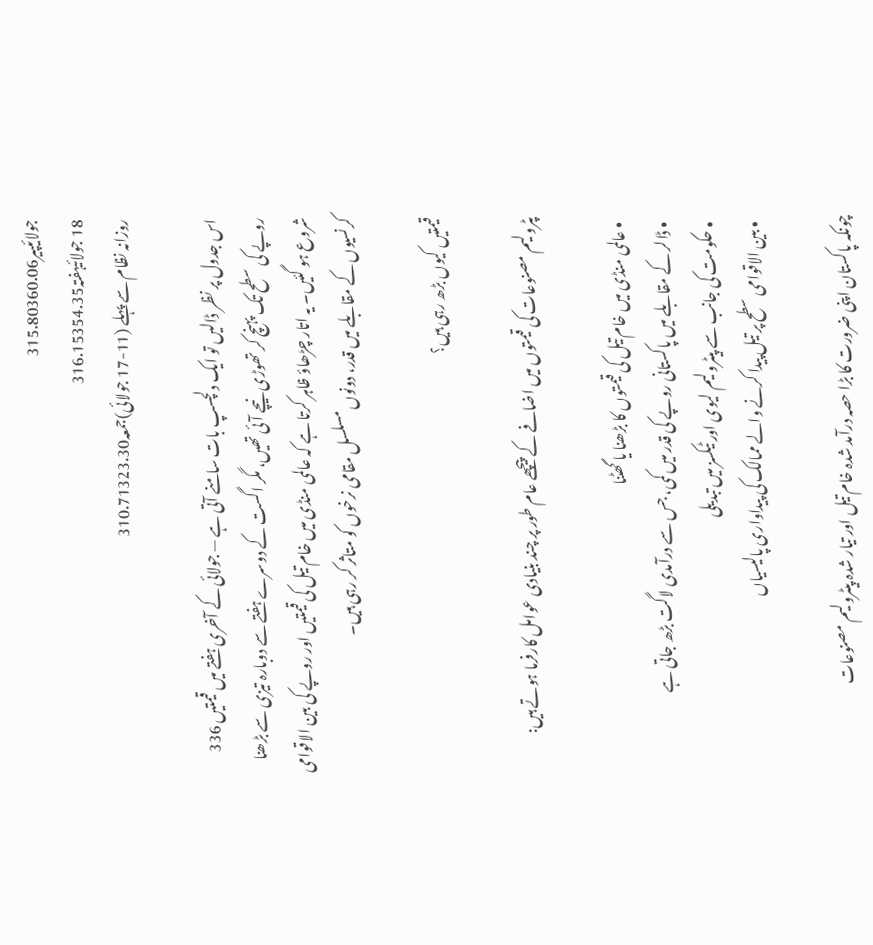جولائیپیر315.80360.06
18 جولائیہفتہ316.15354.35
روزانہ نظام سے پہلے (11-17 جولائی)جمعہ310.71323.30

اس جدول پر نظر ڈالیں تو ایک دلچسپ بات سامنے آتی ہے — جولائی کے آخری ہفتے میں قیمتیں 336 روپے کی سطح تک پہنچ کر تھوڑی نیچے آئی تھیں، مگر اگست کے دوسرے ہفتے سے دوبارہ تیزی سے بڑھنا شروع ہو گئیں۔ یہ اتار چڑھاؤ ظاہر کرتا ہے کہ عالمی منڈی میں خام تیل کی قیمتیں اور روپے کی بین الاقوامی کرنسیوں کے مقابلے میں قدر، دونوں مسلسل مقامی نرخوں کو متاثر کر رہی ہیں۔

قیمتیں کیوں بڑھ رہی ہیں؟

پٹرولیم مصنوعات کی قیمتوں میں اضافے کے پیچھے عام طور پر چند بنیادی عوامل کارفرما ہوتے ہیں:

  • عالمی منڈی میں خام تیل کی قیمتوں کا بڑھنا یا گھٹنا
  • ڈالر کے مقابلے میں پاکستانی روپے کی قدر میں کمی، جس سے درآمدی لاگت بڑھ جاتی ہے
  • حکومت کی جانب سے پیٹرولیم لیوی اور ٹیکسز میں تبدیلی
  • بین الاقوامی سطح پر تیل پیدا کرنے والے ممالک کی پیداواری پالیسیاں

چونکہ پاکستان اپنی ضرورت کا بڑا حصہ درآمد شدہ خام تیل اور تیار شدہ پیٹرولیم مصنوعات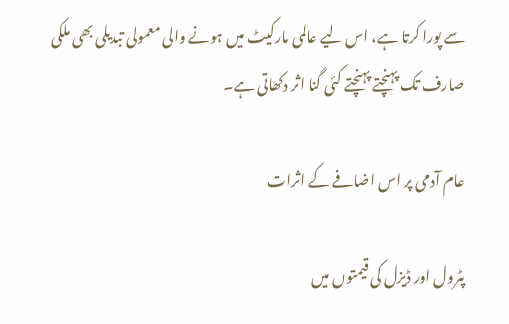سے پورا کرتا ہے، اس لیے عالمی مارکیٹ میں ہونے والی معمولی تبدیلی بھی ملکی صارف تک پہنچتے پہنچتے کئی گنا اثر دکھاتی ہے۔

عام آدمی پر اس اضافے کے اثرات

پٹرول اور ڈیزل کی قیمتوں میں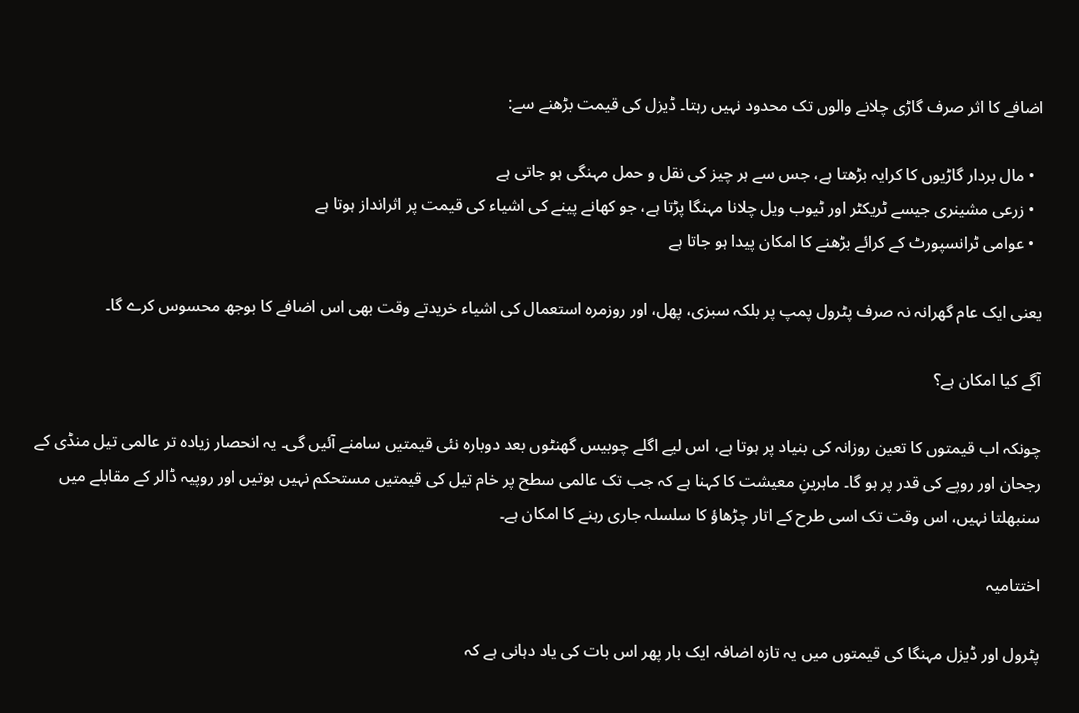اضافے کا اثر صرف گاڑی چلانے والوں تک محدود نہیں رہتا۔ ڈیزل کی قیمت بڑھنے سے:

  • مال بردار گاڑیوں کا کرایہ بڑھتا ہے، جس سے ہر چیز کی نقل و حمل مہنگی ہو جاتی ہے
  • زرعی مشینری جیسے ٹریکٹر اور ٹیوب ویل چلانا مہنگا پڑتا ہے، جو کھانے پینے کی اشیاء کی قیمت پر اثرانداز ہوتا ہے
  • عوامی ٹرانسپورٹ کے کرائے بڑھنے کا امکان پیدا ہو جاتا ہے

یعنی ایک عام گھرانہ نہ صرف پٹرول پمپ پر بلکہ سبزی، پھل، اور روزمرہ استعمال کی اشیاء خریدتے وقت بھی اس اضافے کا بوجھ محسوس کرے گا۔

آگے کیا امکان ہے؟

چونکہ اب قیمتوں کا تعین روزانہ کی بنیاد پر ہوتا ہے، اس لیے اگلے چوبیس گھنٹوں بعد دوبارہ نئی قیمتیں سامنے آئیں گی۔ یہ انحصار زیادہ تر عالمی تیل منڈی کے رجحان اور روپے کی قدر پر ہو گا۔ ماہرینِ معیشت کا کہنا ہے کہ جب تک عالمی سطح پر خام تیل کی قیمتیں مستحکم نہیں ہوتیں اور روپیہ ڈالر کے مقابلے میں سنبھلتا نہیں، اس وقت تک اسی طرح کے اتار چڑھاؤ کا سلسلہ جاری رہنے کا امکان ہے۔

اختتامیہ

پٹرول اور ڈیزل مہنگا کی قیمتوں میں یہ تازہ اضافہ ایک بار پھر اس بات کی یاد دہانی ہے کہ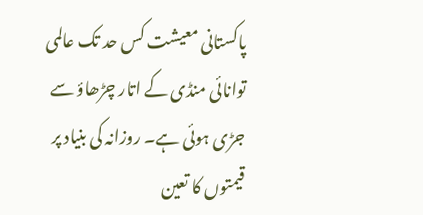پاکستانی معیشت کس حد تک عالمی توانائی منڈی کے اتار چڑھاؤ سے جڑی ہوئی ہے۔ روزانہ کی بنیاد پر قیمتوں کا تعین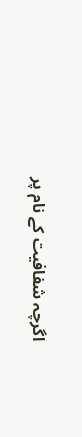اگرچہ شفافیت کے نام پر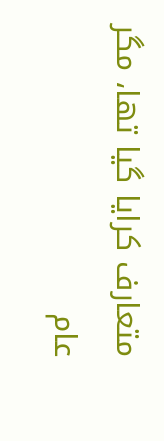متعارف کرایا گیا تھا، مگر عام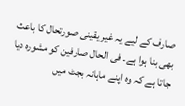صارف کے لیے یہ غیر یقینی صورتحال کا باعث بھی بنا ہوا ہے۔ فی الحال صارفین کو مشورہ دیا جاتا ہے کہ وہ اپنے ماہانہ بجٹ میں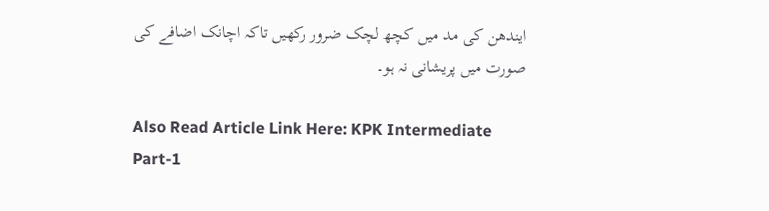ایندھن کی مد میں کچھ لچک ضرور رکھیں تاکہ اچانک اضافے کی صورت میں پریشانی نہ ہو۔

Also Read Article Link Here: KPK Intermediate Part-1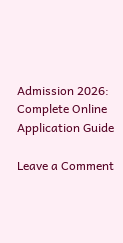Admission 2026: Complete Online Application Guide

Leave a Comment